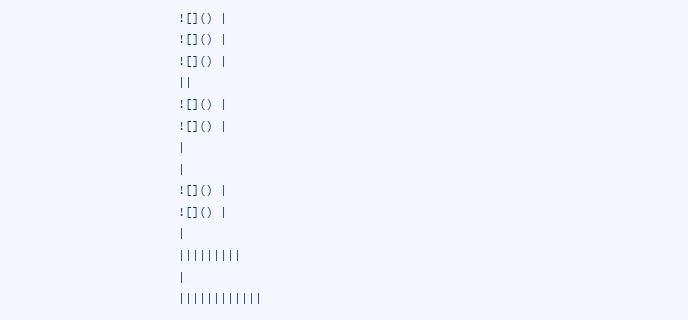![]() |
![]() |
![]() |
||
![]() |
![]() |
|
|
![]() |
![]() |
|
|||||||||
|
||||||||||||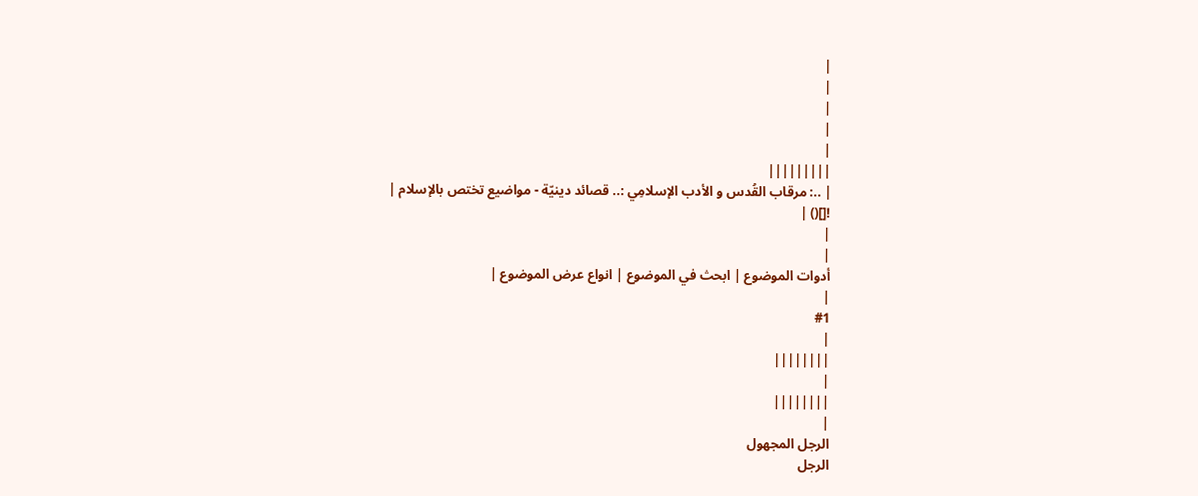|
|
|
|
|
|||||||||
| ..: مرقاب القُدس و الأدب الإسلامِي :.. قصائد دينيّة - مواضيع تختص بالإسلام |
![]() |
|
|
أدوات الموضوع | ابحث في الموضوع | انواع عرض الموضوع |
|
#1
|
||||||||
|
||||||||
|
الرجل المجهول
الرجل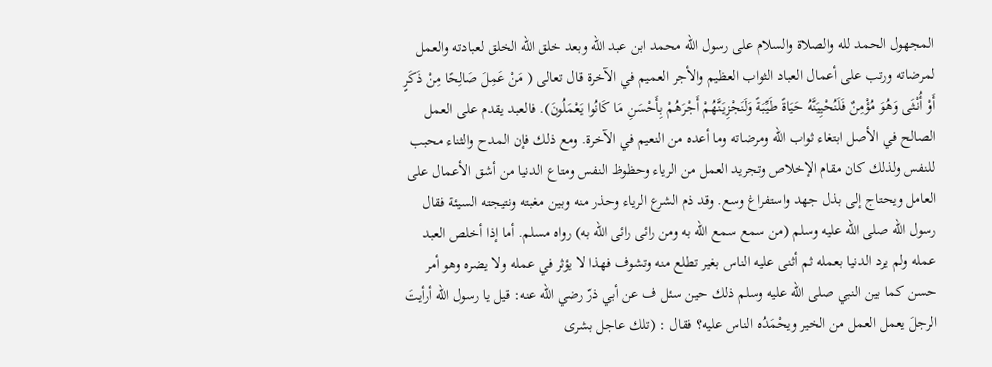المجهول الحمد لله والصلاة والسلام على رسول الله محمد ابن عبد الله وبعد خلق الله الخلق لعبادته والعمل لمرضاته ورتب على أعمال العباد الثواب العظيم والأجر العميم في الآخرة قال تعالى ( مَنْ عَمِلَ صَالِحًا مِنْ ذَكَرٍ أَوْ أُنْثَى وَهُوَ مُؤْمِنٌ فَلَنُحْيِيَنَّهُ حَيَاةً طَيِّبَةً وَلَنَجْزِيَنَّهُمْ أَجْرَهُمْ بِأَحْسَنِ مَا كَانُوا يَعْمَلُونَ). فالعبد يقدم على العمل الصالح في الأصل ابتغاء ثواب الله ومرضاته وما أعده من النعيم في الآخرة. ومع ذلك فإن المدح والثناء محبب للنفس ولذلك كان مقام الإخلاص وتجريد العمل من الرياء وحظوظ النفس ومتاع الدنيا من أشق الأعمال على العامل ويحتاج إلى بذل جهد واستفراغ وسع. وقد ذم الشرع الرياء وحذر منه وبين مغبته ونتيجته السيئة فقال رسول الله صلى الله عليه وسلم (من سمع سمع الله به ومن رائى رائى الله به) رواه مسلم. أما إذا أخلص العبد عمله ولم يرد الدنيا بعمله ثم أثنى عليه الناس بغير تطلع منه وتشوف فهذا لا يؤثر في عمله ولا يضره وهو أمر حسن كما بين النبي صلى الله عليه وسلم ذلك حين سئل ف عن أبي ذرّ رضي الله عنه: قيل يا رسول الله أرأيتَ الرجلَ يعمل العمل من الخير ويحْمَدُه الناس عليه؟ فقال : (تلك عاجل بشرى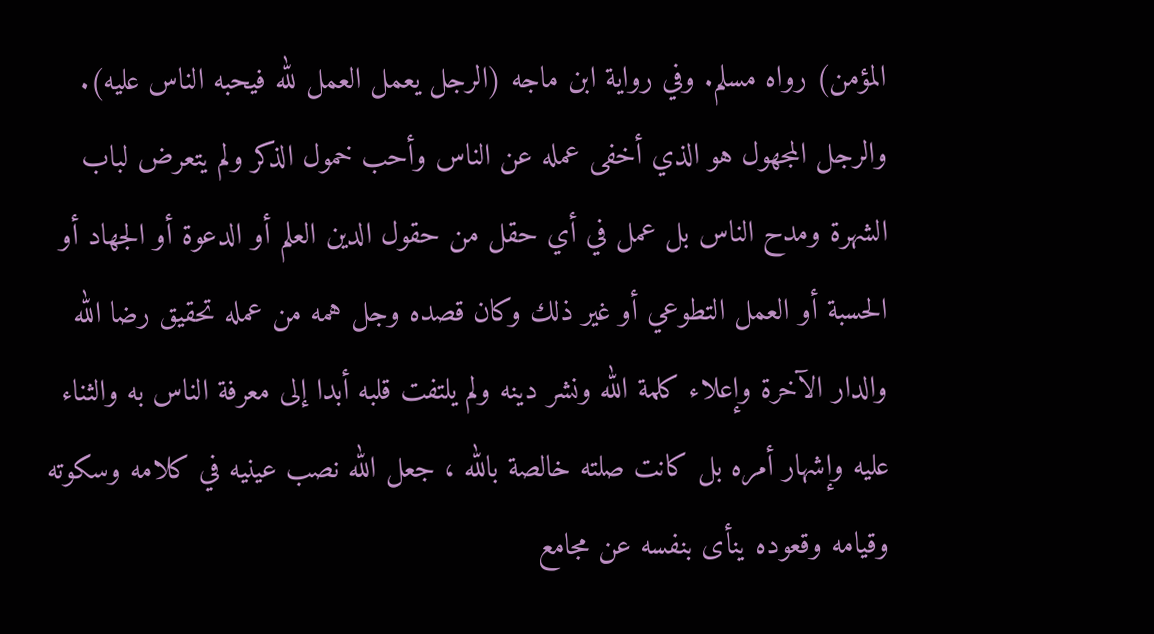المؤمن) رواه مسلم. وفي رواية ابن ماجه (الرجل يعمل العمل لله فيحبه الناس عليه). والرجل المجهول هو الذي أخفى عمله عن الناس وأحب خمول الذكر ولم يتعرض لباب الشهرة ومدح الناس بل عمل في أي حقل من حقول الدين العلم أو الدعوة أو الجهاد أو الحسبة أو العمل التطوعي أو غير ذلك وكان قصده وجل همه من عمله تحقيق رضا الله والدار الآخرة وإعلاء كلمة الله ونشر دينه ولم يلتفت قلبه أبدا إلى معرفة الناس به والثناء عليه وإشهار أمره بل كانت صلته خالصة بالله ، جعل الله نصب عينيه في كلامه وسكوته وقيامه وقعوده ينأى بنفسه عن مجامع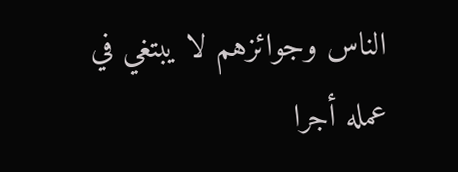الناس وجوائزهم لا يبتغي في عمله أجرا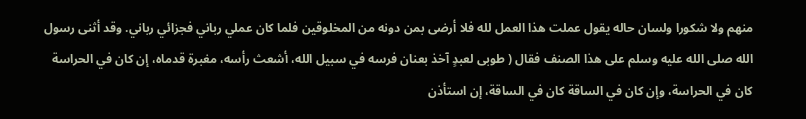منهم ولا شكورا ولسان حاله يقول عملت هذا العمل لله فلا أرضى بمن دونه من المخلوقين فلما كان عملي رباني فجزائي رباني. وقد أثنى رسول الله صلى الله عليه وسلم على هذا الصنف فقال ( طوبى لعبدٍ آخذ بعنان فرسه في سبيل الله، أشعث رأسه، مغبرة قدماه، إن كان في الحراسة كان في الحراسة، وإن كان في الساقة كان في الساقة، إن استأذن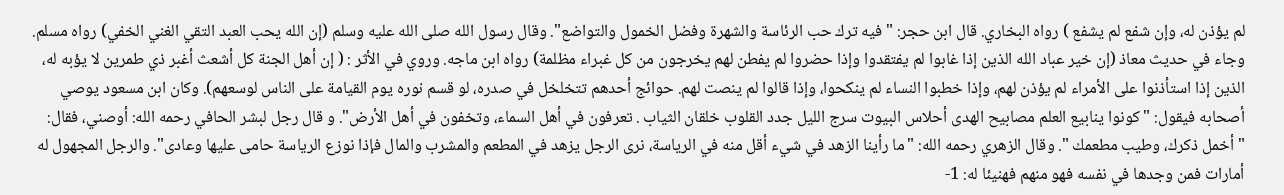لم يؤذن له، وإن شفع لم يشفع ) رواه البخاري. قال ابن حجر: "فيه ترك حب الرئاسة والشهرة وفضل الخمول والتواضع". وقال رسول الله صلى الله عليه وسلم (إن الله يحب العبد التقي الغني الخفي) رواه مسلم. وجاء في حديث معاذ (إن خير عباد الله الذين إذا غابوا لم يفتقدوا وإذا حضروا لم يفطن لهم يخرجون من كل غبراء مظلمة) رواه ابن ماجه. وروي في الأثر : ( إن أهل الجنة كل أشعث أغبر ذي طمرين لا يؤبه له، الذين إذا استأذنوا على الأمراء لم يؤذن لهم، وإذا خطبوا النساء لم ينكحوا، وإذا قالوا لم ينصت لهم. حوائج أحدهم تتخلخل في صدره، لو قسم نوره يوم القيامة على الناس لوسعهم). وكان ابن مسعود يوصي أصحابه فيقول: " كونوا ينابيع العلم مصابيح الهدى أحلاس البيوت سرج الليل جدد القلوب خلقان الثياب . تعرفون في أهل السماء، وتخفون في أهل الأرض". و قال رجل لبشر الحافي رحمه الله: أوصني، فقال: "أخمل ذكرك، وطيب مطعمك ". وقال الزهري رحمه الله: "ما رأينا الزهد في شيء أقل منه في الرياسة، نرى الرجل يزهد في المطعم والمشرب والمال فإذا نوزع الرياسة حامى عليها وعادى". والرجل المجهول له أمارات فمن وجدها في نفسه فهو منهم فهنيئا له: 1-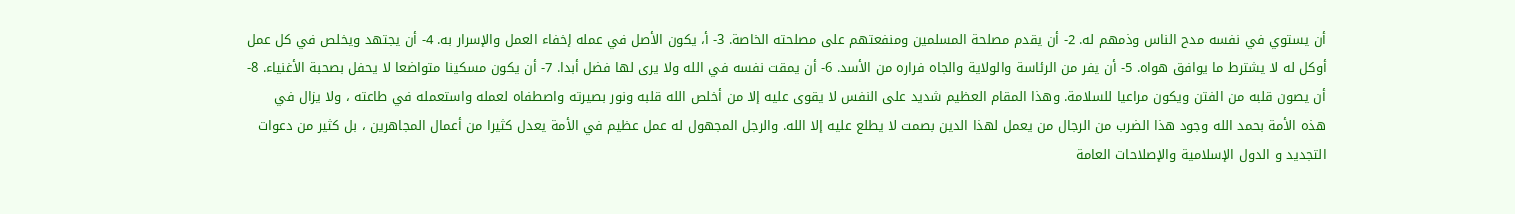أن يستوي في نفسه مدح الناس وذمهم له. 2- أن يقدم مصلحة المسلمين ومنفعتهم على مصلحته الخاصة. 3- أ، يكون الأصل في عمله إخفاء العمل والإسرار به. 4- أن يجتهد ويخلص في كل عمل أوكل له لا يشترط ما يوافق هواه. 5- أن يفر من الرئاسة والولاية والجاه فراره من الأسد. 6- أن يمقت نفسه في الله ولا يرى لها فضل أبدا. 7- أن يكون مسكينا متواضعا لا يحفل بصحبة الأغنياء. 8- أن يصون قلبه من الفتن ويكون مراعيا للسلامة. وهذا المقام العظيم شديد على النفس لا يقوى عليه إلا من أخلص الله قلبه ونور بصيرته واصطفاه لعمله واستعمله في طاعته ، ولا يزال في هذه الأمة بحمد الله وجود هذا الضرب من الرجال من يعمل لهذا الدين بصمت لا يطلع عليه إلا الله. والرجل المجهول له عمل عظيم في الأمة يعدل كثيرا من أعمال المجاهرين ، بل كثير من دعوات التجديد و الدول الإسلامية والإصلاحات العامة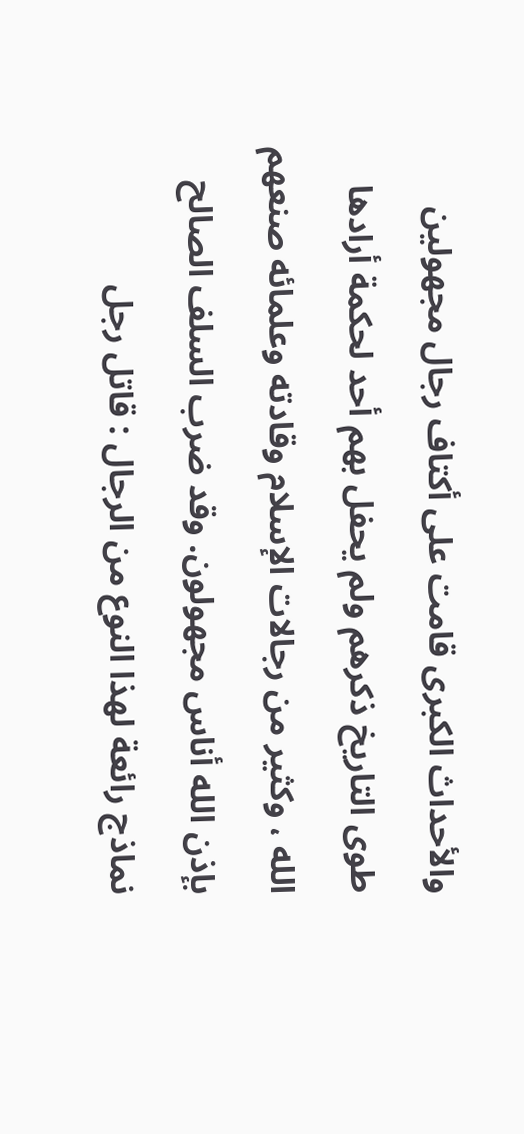والأحداث الكبرى قامت على أكتاف رجال مجهولين طوى التاريخ ذكرهم ولم يحفل بهم أحد لحكمة أرادها الله ، وكثير من رجالات الإسلام وقادته وعلمائه صنعهم بإذن الله أناس مجهولون. وقد ضرب السلف الصالح نماذج رائعة لهذا النوع من الرجال : قاتل رجل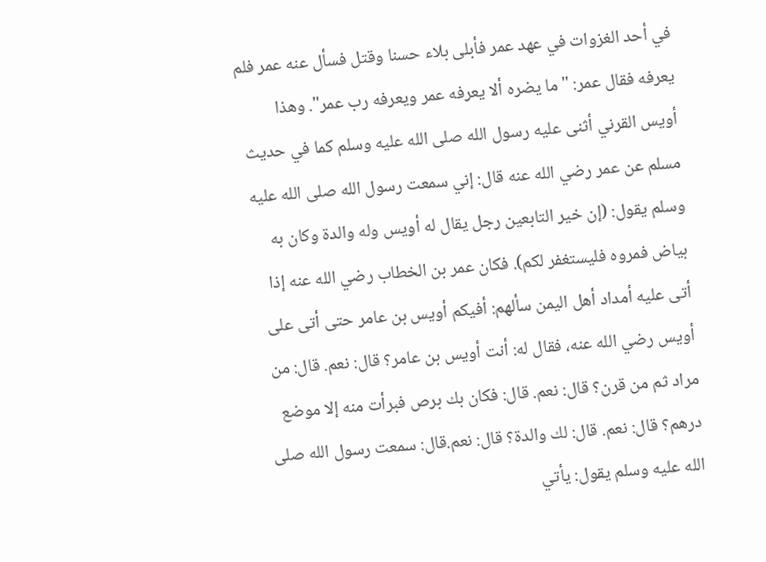في أحد الغزوات في عهد عمر فأبلى بلاء حسنا وقتل فسأل عنه عمر فلم يعرفه فقال عمر: " ما يضره ألا يعرفه عمر ويعرفه رب عمر". وهذا أويس القرني أثنى عليه رسول الله صلى الله عليه وسلم كما في حديث مسلم عن عمر رضي الله عنه قال: إني سمعت رسول الله صلى الله عليه وسلم يقول: (إن خير التابعين رجل يقال له أويس وله والدة وكان به بياض فمروه فليستغفر لكم). فكان عمر بن الخطاب رضي الله عنه إذا أتى عليه أمداد أهل اليمن سألهم: أفيكم أويس بن عامر حتى أتى على أويس رضي الله عنه، فقال له: أنت أويس بن عامر؟ قال: نعم. قال: من مراد ثم من قرن؟ قال: نعم. قال: فكان بك برص فبرأت منه إلا موضع درهم؟ قال: نعم. قال: لك والدة؟ قال: نعم.قال: سمعت رسول الله صلى الله عليه وسلم يقول: يأتي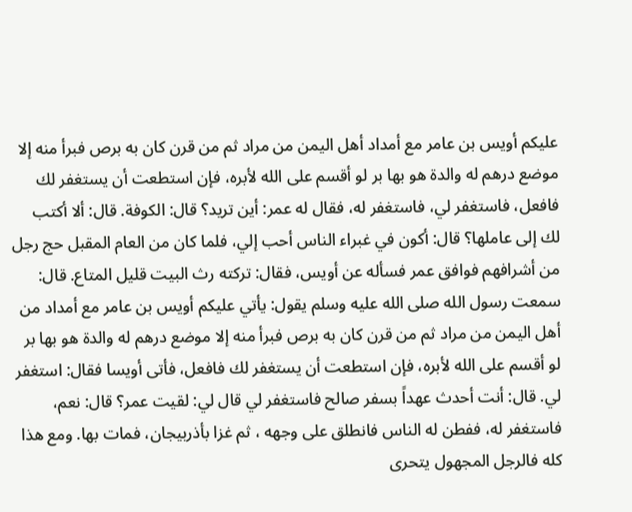عليكم أويس بن عامر مع أمداد أهل اليمن من مراد ثم من قرن كان به برص فبرأ منه إلا موضع درهم له والدة هو بها بر لو أقسم على الله لأبره، فإن استطعت أن يستغفر لك فافعل، فاستغفر لي، فاستغفر له، فقال له عمر: أين تريد؟ قال: الكوفة. قال: ألا أكتب لك إلى عاملها؟ قال: أكون في غبراء الناس أحب إلي، فلما كان من العام المقبل حج رجل من أشرافهم فوافق عمر فسأله عن أويس، فقال: تركته رث البيت قليل المتاع. قال: سمعت رسول الله صلى الله عليه وسلم يقول: يأتي عليكم أويس بن عامر مع أمداد من أهل اليمن من مراد ثم من قرن كان به برص فبرأ منه إلا موضع درهم له والدة هو بها بر لو أقسم على الله لأبره، فإن استطعت أن يستغفر لك فافعل، فأتى أويسا فقال: استغفر لي. قال: أنت أحدث عهداً بسفر صالح فاستغفر لي قال لي: لقيت عمر؟ قال: نعم، فاستغفر له، ففطن له الناس فانطلق على وجهه ، ثم غزا بأذربيجان، فمات بها. ومع هذا كله فالرجل المجهول يتحرى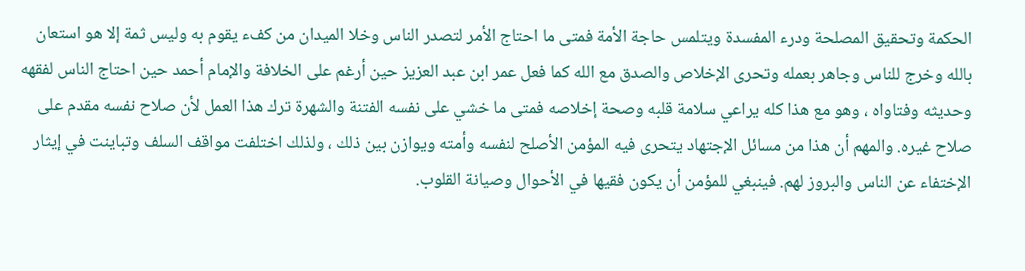الحكمة وتحقيق المصلحة ودرء المفسدة ويتلمس حاجة الأمة فمتى ما احتاج الأمر لتصدر الناس وخلا الميدان من كفء يقوم به وليس ثمة إلا هو استعان بالله وخرج للناس وجاهر بعمله وتحرى الإخلاص والصدق مع الله كما فعل عمر ابن عبد العزيز حين أرغم على الخلافة والإمام أحمد حين احتاج الناس لفقهه وحديثه وفتاواه ، وهو مع هذا كله يراعي سلامة قلبه وصحة إخلاصه فمتى ما خشي على نفسه الفتنة والشهرة ترك هذا العمل لأن صلاح نفسه مقدم على صلاح غيره. والمهم أن هذا من مسائل الإجتهاد يتحرى فيه المؤمن الأصلح لنفسه وأمته ويوازن بين ذلك ، ولذلك اختلفت مواقف السلف وتباينت في إيثار الإختفاء عن الناس والبروز لهم. فينبغي للمؤمن أن يكون فقيها في الأحوال وصيانة القلوب.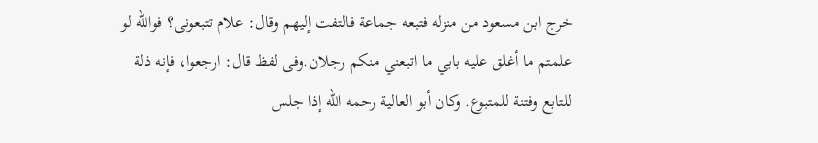خرج ابن مسعود من منزله فتبعه جماعة فالتفت إليهم وقال: علام تتبعونى؟ فوالله لو علمتم ما أغلق عليه بابي ما اتبعني منكم رجلان.وفى لفظ قال: ارجعوا، فإنه ذلة للتابع وفتنة للمتبوع. وكان أبو العالية رحمه الله إذا جلس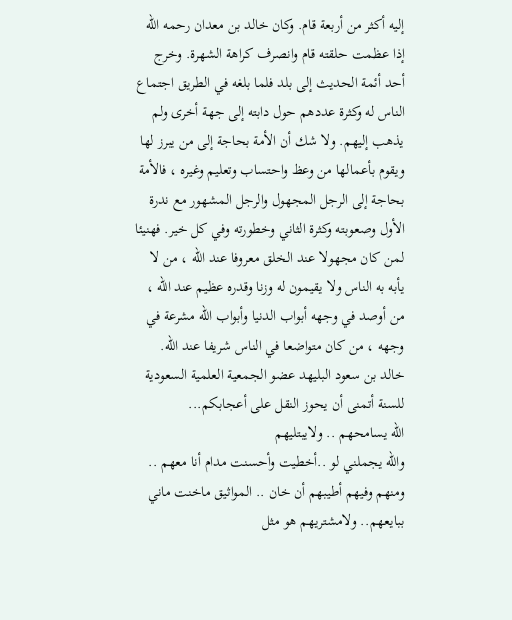إليه أكثر من أربعة قام. وكان خالد بن معدان رحمه الله إذا عظمت حلقته قام وانصرف كراهة الشهرة. وخرج أحد أئمة الحديث إلى بلد فلما بلغه في الطريق اجتماع الناس له وكثرة عددهم حول دابته إلى جهة أخرى ولم يذهب إليهم. ولا شك أن الأمة بحاجة إلى من يبرز لها ويقوم بأعمالها من وعظ واحتساب وتعليم وغيره ، فالأمة بحاجة إلى الرجل المجهول والرجل المشهور مع ندرة الأول وصعوبته وكثرة الثاني وخطورته وفي كل خير. فهنيئا لمن كان مجهولا عند الخلق معروفا عند الله ، من لا يأبه به الناس ولا يقيمون له وزنا وقدره عظيم عند الله ، من أوصد في وجهه أبواب الدنيا وأبواب الله مشرعة في وجهه ، من كان متواضعا في الناس شريفا عند الله. خالد بن سعود البليهد عضو الجمعية العلمية السعودية للسنة أتمنى أن يحوز النقل على أعجابكم...
الله يسامحهم .. ولايبتليهم
والله يجملني لو ..أخطيت وأحسنت مدام أنا معهم .. ومنهم وفيهم أطيبهم أن خان .. المواثيق ماخنت ماني ببايعهم.. ولامشتريهم هو مثل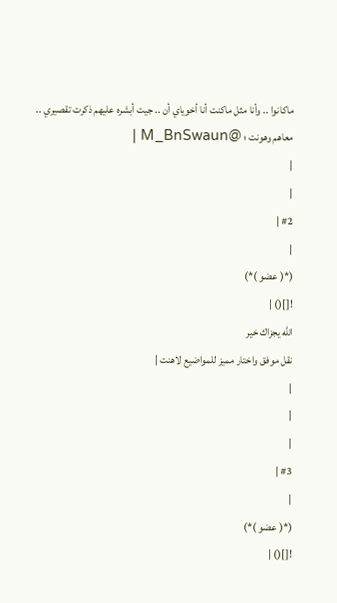ماكانوا .. وأنا مثل ماكنت أنا أخوياي أن .. جيت أبشره عليهم ذكرت تقصيري .. معاهم وهونت ؛ @M_BnSwaun |
|
|
#2 |
|
(*( عضو )*)
![]() |
الله يجزاك خير
نقل موفق واختار مميز للمواضيع لاهنت |
|
|
|
#3 |
|
(*( عضو )*)
![]() |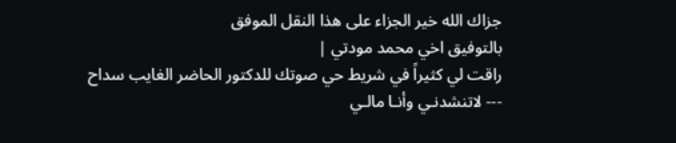جزاك الله خير الجزاء على هذا النقل الموفق
بالتوفيق اخي محمد مودتي |
راقت لي كثيراً في شريط حي صوتك للدكتور الحاضر الغايب سداح
--- لاتنشدنـي وأنـا مالـي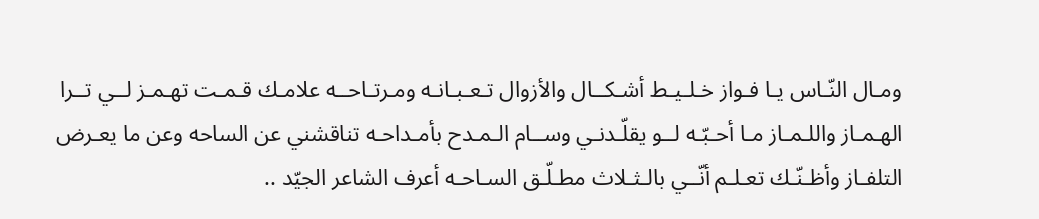ومـال النّـاس يـا فـواز خـلـيـط أشـكــال والأزوال تـعـبـانـه ومـرتـاحــه علامـك قـمـت تهـمـز لــي تــرا الهـمـاز واللـمـاز مـا أحـبّـه لــو يقلّـدنـي وســام الـمـدح بأمـداحـه تناقشني عن الساحه وعن ما يعـرض التلفـاز وأظـنّـك تعـلـم أنّــي بالـثـلاث مطـلّـق السـاحـه أعرف الشاعر الجيّد ..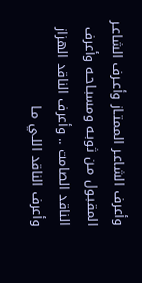وأعرف الشاعـر الممتـاز وأعـرف الشاعـر المقبـول مـن ثوبـه ومسبـاحـه وأعرف الناقد الصامت .. وأعرف الناقد الهزاز وأعرف الناقد اللـي مـا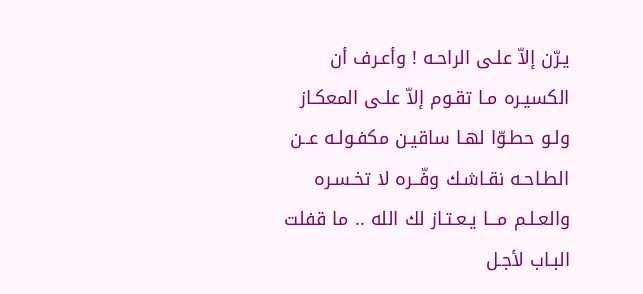يـرّن إلاّ علـى الراحـه ! وأعـرف أن الكسيـره مـا تقـوم إلاّ علـى المعكـاز ولـو حطـوّا لهـا ساقيـن مكفـولـه عــن الطـاحـه نقـاشـك وفّــره لا تخـسـره والعـلـم مـــا يـعـتـاز لك الله .. ما قفلت البـاب لأجـل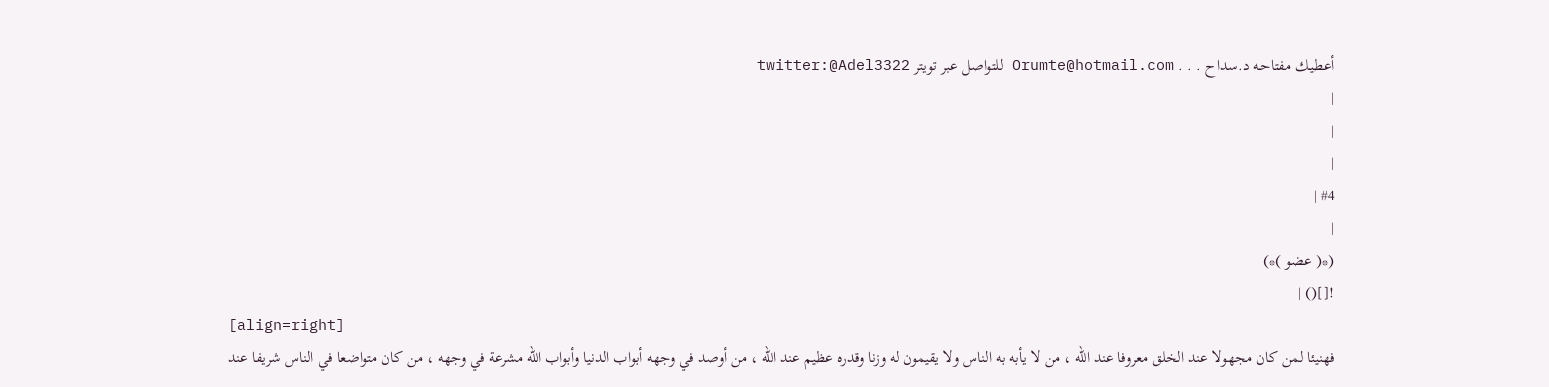أعطيـك مفتاحـه د.سداح . . . Orumte@hotmail.com للتواصل عبر تويتر twitter:@Adel3322
|
|
|
#4 |
|
(*( عضو )*)
![]() |
[align=right]
فهنيئا لمن كان مجهولا عند الخلق معروفا عند الله ، من لا يأبه به الناس ولا يقيمون له وزنا وقدره عظيم عند الله ، من أوصد في وجهه أبواب الدنيا وأبواب الله مشرعة في وجهه ، من كان متواضعا في الناس شريفا عند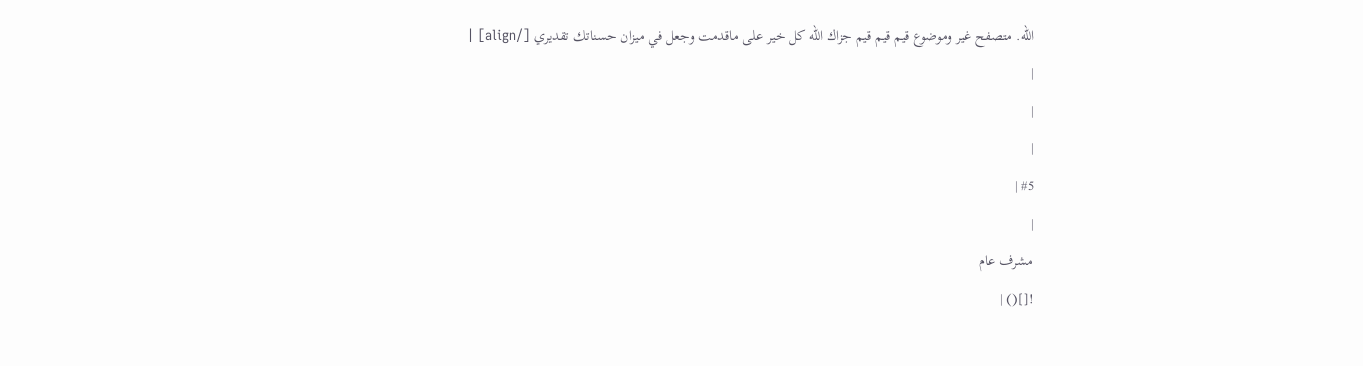الله. متصفح غير وموضوع قيم قيم قيم جزاك الله كل خير على ماقدمت وجعل في ميزان حسناتك تقديري [/align] |
|
|
|
#5 |
|
مشرف عام
![]() |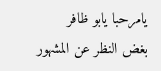يامرحبا يابو ظافر
بغض النظر عن المشهور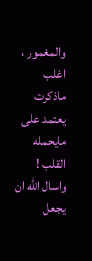والمغمور ، اغلب ماذكرت يعتمد على مايحمله القلب ! واسال الله ان يجعل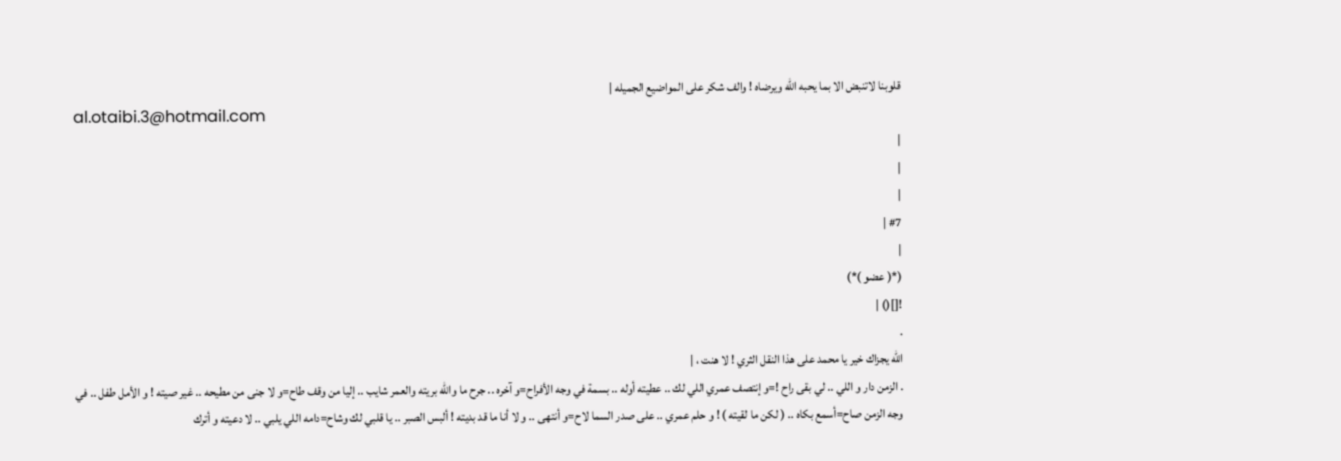قلوبنا لاتنبض الا بما يحبه الله ويرضاه ! والف شكر على المواضيع الجميله |
al.otaibi.3@hotmail.com
|
|
|
#7 |
|
(*( عضو )*)
![]() |
.
الله يجزاك خير يا محمد على هذا النقل الثري ! لا هنت ، |
. الزمن دار و اللي .. لي بقى راح !=و إنتصف عمري اللي لك .. عطيته أوله .. بسمة في وجه الأفراح=و آخره .. جرح ما والله بريته والعمر شايب .. إليا من وقف طاح=و لا جنى من مطيحه .. غير صيته ! و الأمل طفل .. في وجه الزمن صاح=أسمع بكاه .. ( لكن ما لقيته ) ! و حلم عمري .. على صدر السما لاح=و أنتهى .. و لا أنا ما قد بديته ! ألبس الصبر .. يا قلبي لك وشاح=دامه اللي يلبي .. لا دعيته و أترك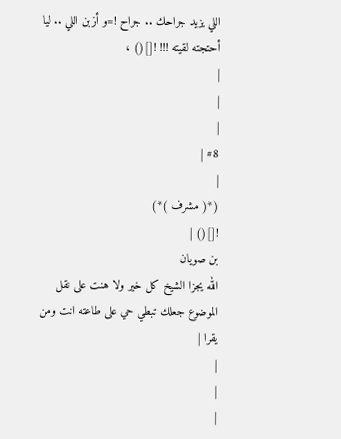اللي يزيد جراحك .. جراح !=و أزبن اللي .. ليا أحتجته لقيته !!! ![]() ،
|
|
|
#8 |
|
(*( مشرف )*)
![]() |
بن صويان
الله يجزا الشيخ كل خير ولا هنت على نقل الموضوع جعلك تبطي حي على طاعته انت ومن يقرا |
|
|
|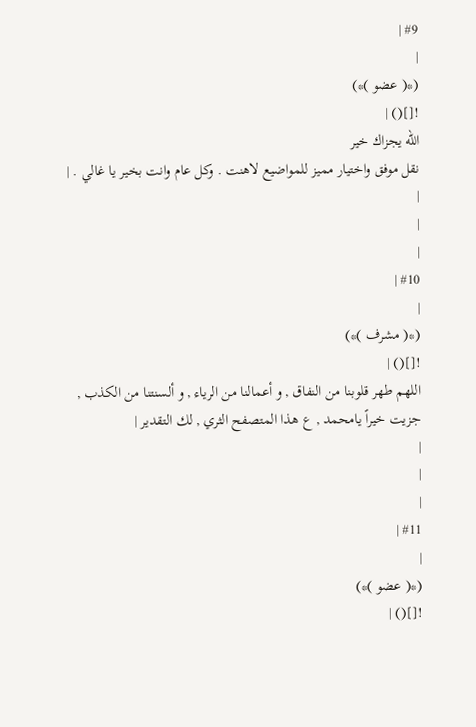#9 |
|
(*( عضو )*)
![]() |
الله يجزاك خير
نقل موفق واختيار مميز للمواضيع لاهنت . وكل عام وانت بخير يا غالي . |
|
|
|
#10 |
|
(*( مشرف )*)
![]() |
اللهم طهر قلوبنا من النفاق , و أعمالنا من الرياء , و ألسنتنا من الكذب ,
جزيت خيراً يامحمد , ع هذا المتصفح الثري , لك التقدير |
|
|
|
#11 |
|
(*( عضو )*)
![]() |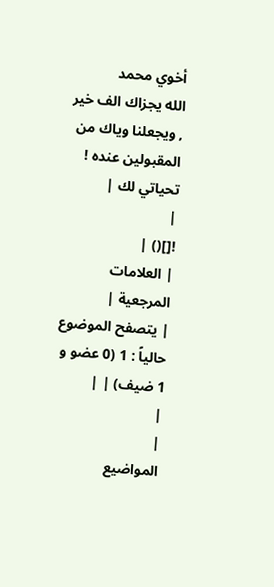أخوي محمد
الله يجزاك الف خير , ويجعلنا وياك من المقبولين عنده ! تحياتي لك |
|
![]() |
| العلامات المرجعية |
| يتصفح الموضوع حالياً : 1 (0 عضو و 1 ضيف) | |
|
|
المواضيع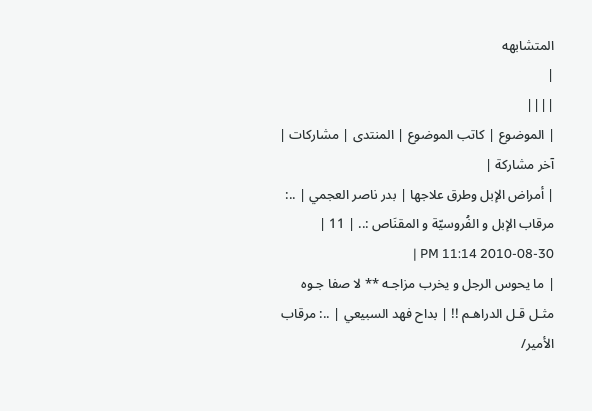المتشابهه
|
||||
| الموضوع | كاتب الموضوع | المنتدى | مشاركات | آخر مشاركة |
| أمراض الإبل وطرق علاجها | بدر ناصر العجمي | ..: مرقاب الإبل و الفُروسيّة و المقنَاص :.. | 11 | 30-08-2010 11:14 PM |
| ما يحوس الرجل و يخرب مزاجـه ** لا صفا جـوه مثـل قـل الدراهـم !! | بداح فهد السبيعي | ..: مرقاب الأمير/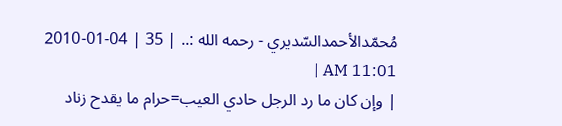مُحمّدالأحمدالسّديري - رحمه الله :.. | 35 | 04-01-2010 11:01 AM |
| وإن كان ما رد الرجل حادي العيب=حرام ما يقدح زناد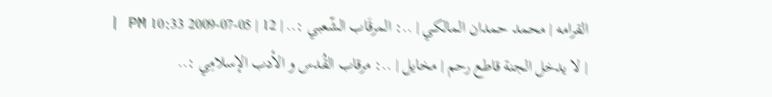القرامه | محمد حمدان المالكي | ..: المرقَاب الشّعبي :.. | 12 | 05-07-2009 10:33 PM |
| لا يدخل الجنة قاطع رحم | مخايل | ..: مرقاب القُدس و الأدب الإسلامِي :..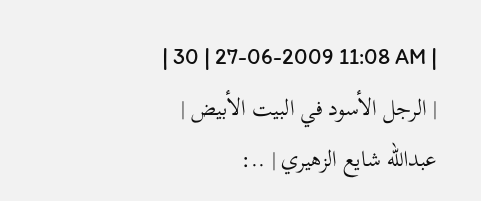| 30 | 27-06-2009 11:08 AM |
| الرجل الأسود في البيت الأبيض | عبدالله شايع الزهيري | ..: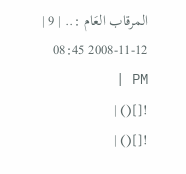المرقاب العَام :.. | 9 | 12-11-2008 08:45 PM |
![]() |
![]() |